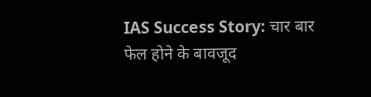IAS Success Story: चार बार फेल होने के बावजूद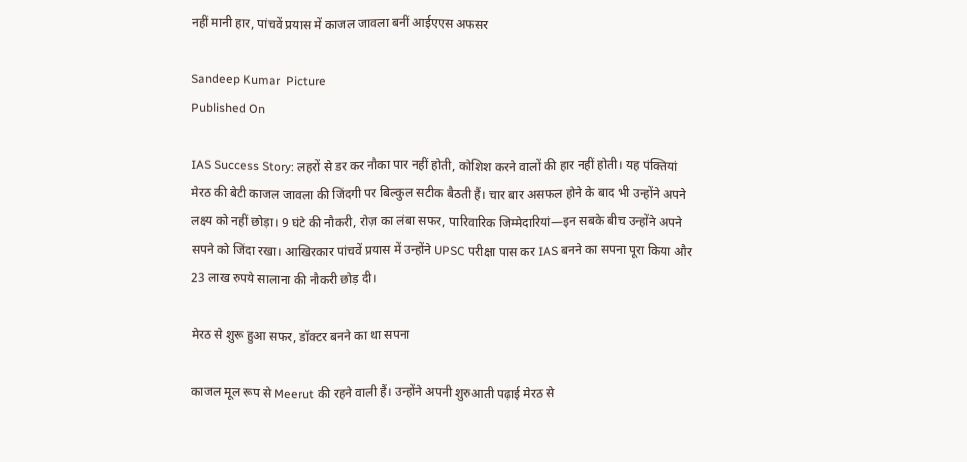नहीं मानी हार, पांचवें प्रयास में काजल जावला बनीं आईएएस अफसर

Sandeep Kumar  Picture
Published On

IAS Success Story: लहरों से डर कर नौका पार नहीं होती, कोशिश करने वालों की हार नहीं होती। यह पंक्तियां मेरठ की बेटी काजल जावला की जिंदगी पर बिल्कुल सटीक बैठती हैं। चार बार असफल होने के बाद भी उन्होंने अपने लक्ष्य को नहीं छोड़ा। 9 घंटे की नौकरी, रोज़ का लंबा सफर, पारिवारिक जिम्मेदारियां—इन सबके बीच उन्होंने अपने सपने को जिंदा रखा। आखिरकार पांचवें प्रयास में उन्होंने UPSC परीक्षा पास कर IAS बनने का सपना पूरा किया और 23 लाख रुपये सालाना की नौकरी छोड़ दी।

मेरठ से शुरू हुआ सफर, डॉक्टर बनने का था सपना

काजल मूल रूप से Meerut की रहने वाली हैं। उन्होंने अपनी शुरुआती पढ़ाई मेरठ से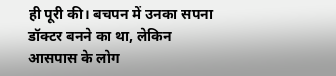ही पूरी की। बचपन में उनका सपना डॉक्टर बनने का था, लेकिन आसपास के लोग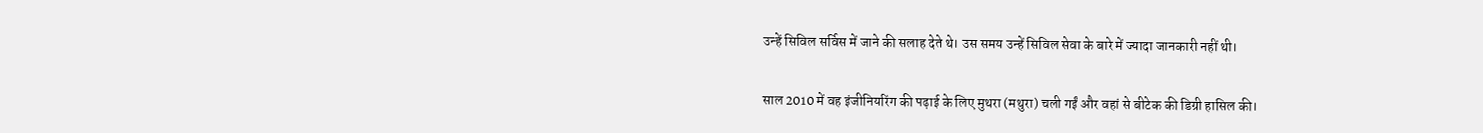उन्हें सिविल सर्विस में जाने की सलाह देते थे। उस समय उन्हें सिविल सेवा के बारे में ज्यादा जानकारी नहीं थी।

साल 2010 में वह इंजीनियरिंग की पढ़ाई के लिए मुथरा (मथुरा) चली गईं और वहां से बीटेक की डिग्री हासिल की।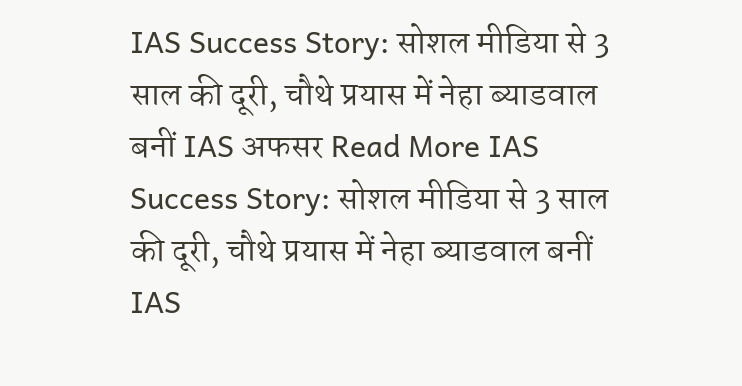IAS Success Story: सोशल मीडिया से 3 साल की दूरी, चौथे प्रयास में नेहा ब्याडवाल बनीं IAS अफसर Read More IAS Success Story: सोशल मीडिया से 3 साल की दूरी, चौथे प्रयास में नेहा ब्याडवाल बनीं IAS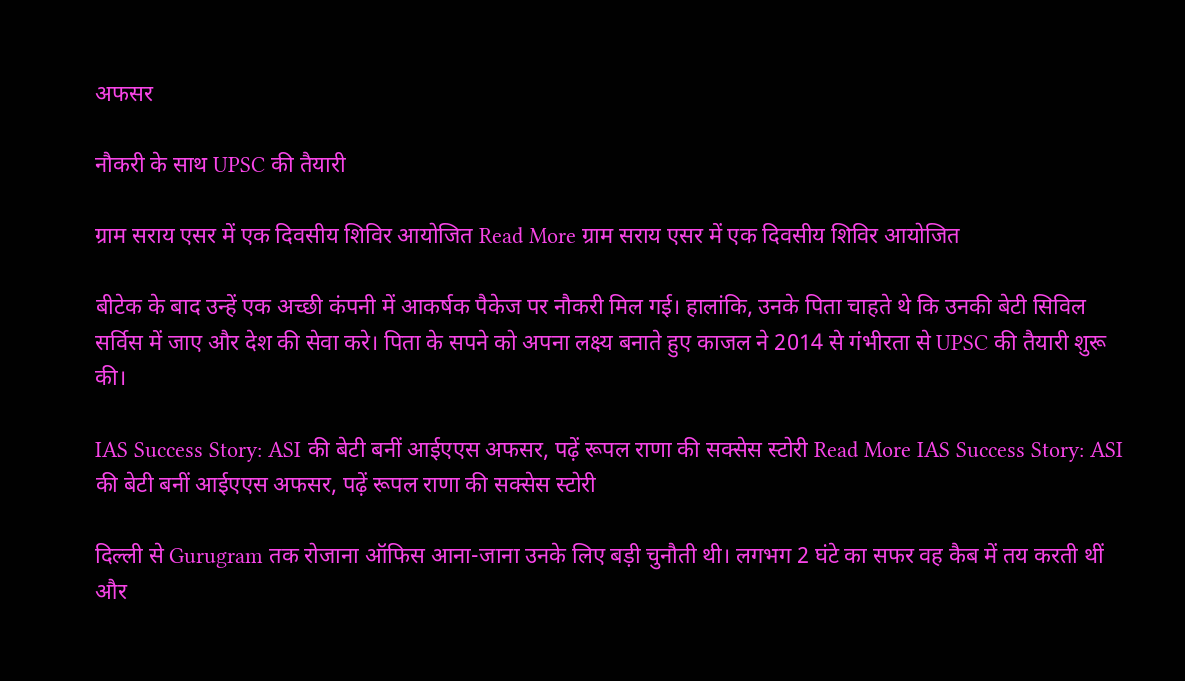अफसर

नौकरी के साथ UPSC की तैयारी

ग्राम सराय एसर में एक दिवसीय शिविर आयोजित Read More ग्राम सराय एसर में एक दिवसीय शिविर आयोजित

बीटेक के बाद उन्हें एक अच्छी कंपनी में आकर्षक पैकेज पर नौकरी मिल गई। हालांकि, उनके पिता चाहते थे कि उनकी बेटी सिविल सर्विस में जाए और देश की सेवा करे। पिता के सपने को अपना लक्ष्य बनाते हुए काजल ने 2014 से गंभीरता से UPSC की तैयारी शुरू की।

IAS Success Story: ASI की बेटी बनीं आईएएस अफसर, पढ़ें रूपल राणा की सक्सेस स्टोरी Read More IAS Success Story: ASI की बेटी बनीं आईएएस अफसर, पढ़ें रूपल राणा की सक्सेस स्टोरी

दिल्ली से Gurugram तक रोजाना ऑफिस आना-जाना उनके लिए बड़ी चुनौती थी। लगभग 2 घंटे का सफर वह कैब में तय करती थीं और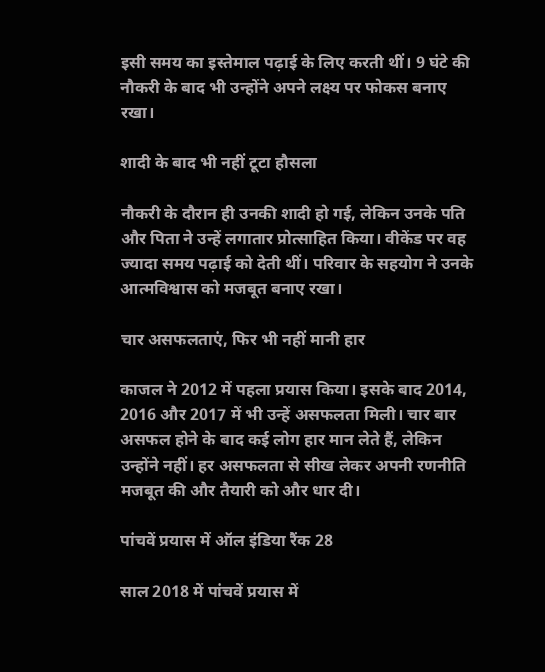इसी समय का इस्तेमाल पढ़ाई के लिए करती थीं। 9 घंटे की नौकरी के बाद भी उन्होंने अपने लक्ष्य पर फोकस बनाए रखा।

शादी के बाद भी नहीं टूटा हौसला

नौकरी के दौरान ही उनकी शादी हो गई, लेकिन उनके पति और पिता ने उन्हें लगातार प्रोत्साहित किया। वीकेंड पर वह ज्यादा समय पढ़ाई को देती थीं। परिवार के सहयोग ने उनके आत्मविश्वास को मजबूत बनाए रखा।

चार असफलताएं, फिर भी नहीं मानी हार

काजल ने 2012 में पहला प्रयास किया। इसके बाद 2014, 2016 और 2017 में भी उन्हें असफलता मिली। चार बार असफल होने के बाद कई लोग हार मान लेते हैं, लेकिन उन्होंने नहीं। हर असफलता से सीख लेकर अपनी रणनीति मजबूत की और तैयारी को और धार दी।

पांचवें प्रयास में ऑल इंडिया रैंक 28

साल 2018 में पांचवें प्रयास में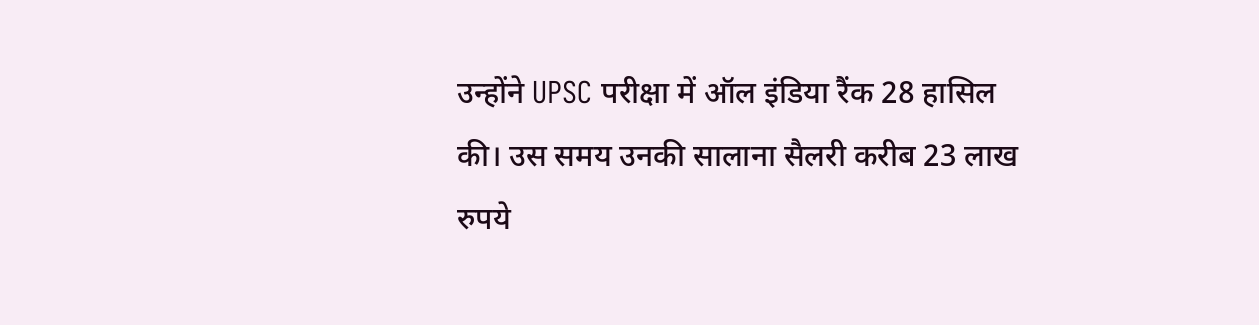उन्होंने UPSC परीक्षा में ऑल इंडिया रैंक 28 हासिल की। उस समय उनकी सालाना सैलरी करीब 23 लाख रुपये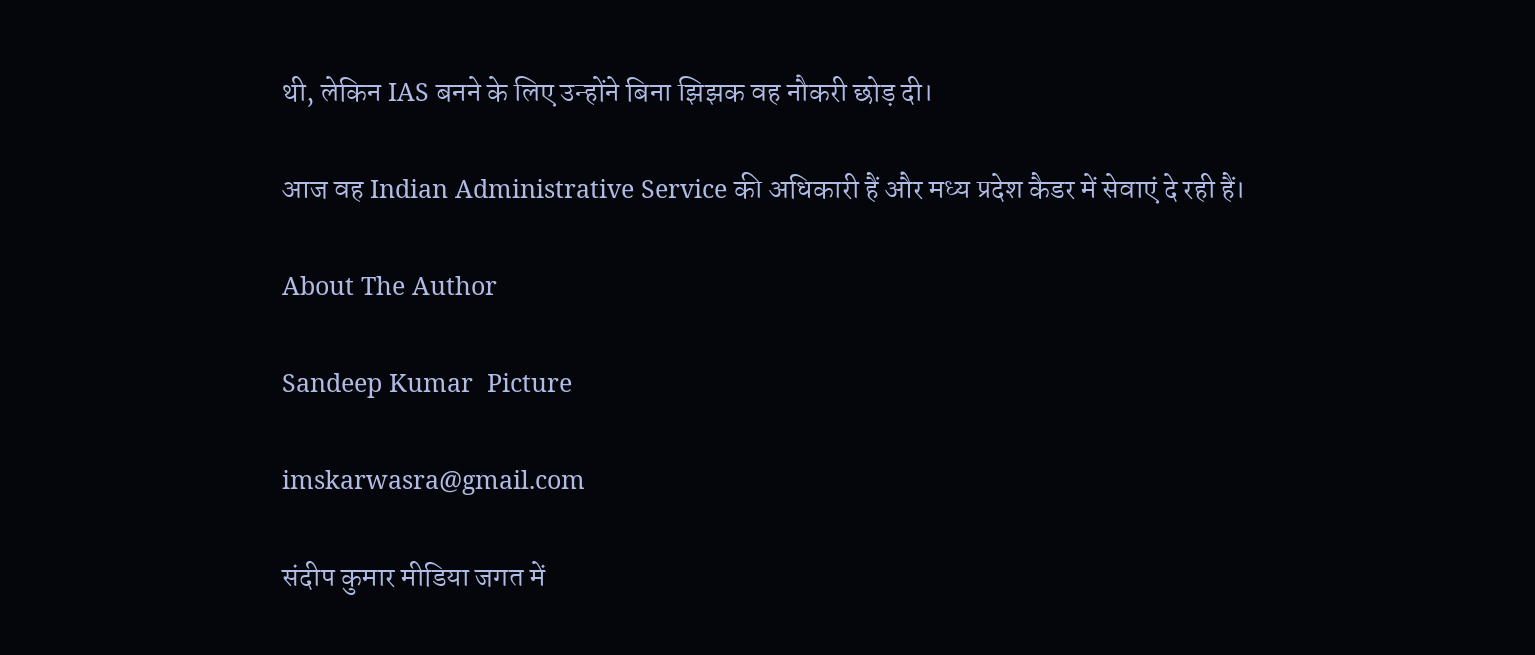थी, लेकिन IAS बनने के लिए उन्होंने बिना झिझक वह नौकरी छोड़ दी।

आज वह Indian Administrative Service की अधिकारी हैं और मध्य प्रदेश कैडर में सेवाएं दे रही हैं।

About The Author

Sandeep Kumar  Picture

imskarwasra@gmail.com

संदीप कुमार मीडिया जगत में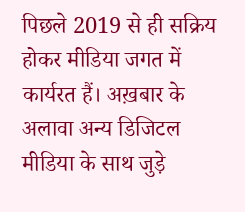पिछले 2019 से ही सक्रिय होकर मीडिया जगत में कार्यरत हैं। अख़बार के अलावा अन्य डिजिटल मीडिया के साथ जुड़े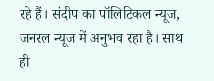रहे हैं। संदीप का पॉलिटिकल न्यूज, जनरल न्यूज में अनुभव रहा है। साथ ही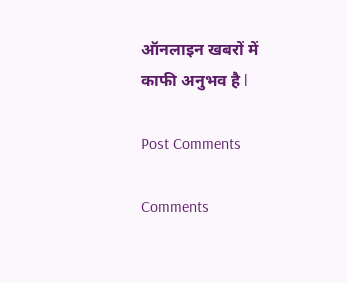ऑनलाइन खबरों में काफी अनुभव है l

Post Comments

Comments